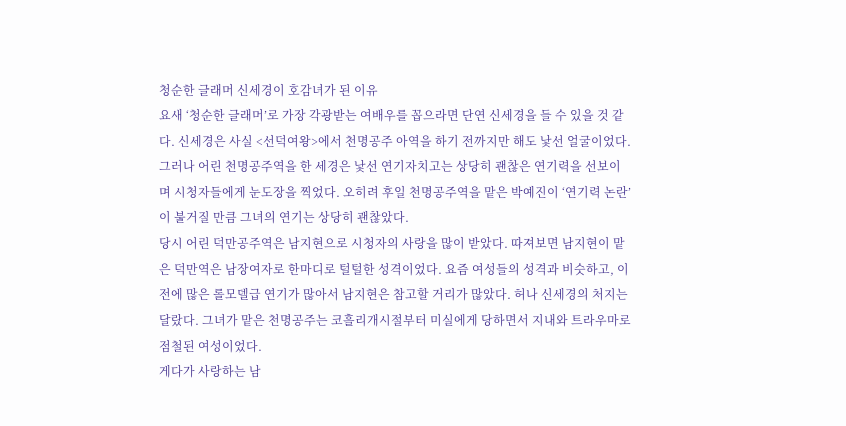청순한 글래머 신세경이 호감녀가 된 이유
요새 ‘청순한 글래머’로 가장 각광받는 여배우를 꼽으라면 단연 신세경을 들 수 있을 것 같다. 신세경은 사실 <선덕여왕>에서 천명공주 아역을 하기 전까지만 해도 낯선 얼굴이었다.
그러나 어린 천명공주역을 한 세경은 낯선 연기자치고는 상당히 괜찮은 연기력을 선보이며 시청자들에게 눈도장을 찍었다. 오히려 후일 천명공주역을 맡은 박예진이 ‘연기력 논란’이 불거질 만큼 그녀의 연기는 상당히 괜찮았다.
당시 어린 덕만공주역은 남지현으로 시청자의 사랑을 많이 받았다. 따져보면 남지현이 맡은 덕만역은 남장여자로 한마디로 털털한 성격이었다. 요즘 여성들의 성격과 비슷하고, 이전에 많은 롤모델급 연기가 많아서 남지현은 참고할 거리가 많았다. 허나 신세경의 처지는 달랐다. 그녀가 맡은 천명공주는 코흘리개시절부터 미실에게 당하면서 지내와 트라우마로 점철된 여성이었다.
게다가 사랑하는 남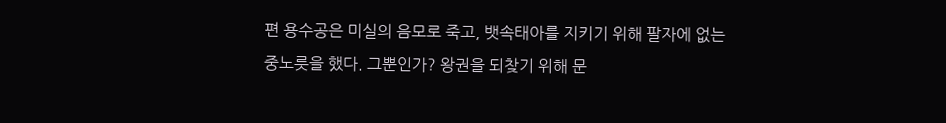편 용수공은 미실의 음모로 죽고, 뱃속태아를 지키기 위해 팔자에 없는 중노릇을 했다. 그뿐인가? 왕권을 되찾기 위해 문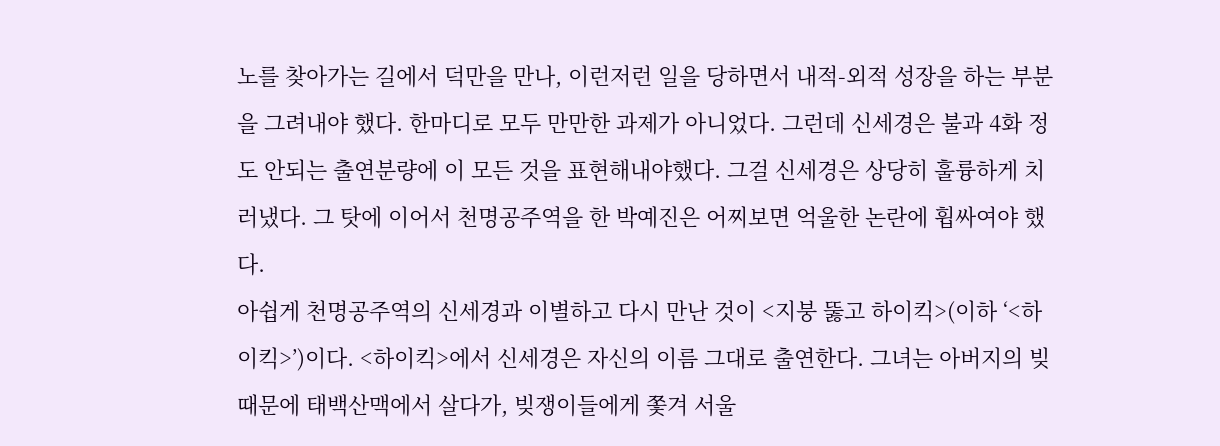노를 찾아가는 길에서 덕만을 만나, 이런저런 일을 당하면서 내적-외적 성장을 하는 부분을 그려내야 했다. 한마디로 모두 만만한 과제가 아니었다. 그런데 신세경은 불과 4화 정도 안되는 출연분량에 이 모든 것을 표현해내야했다. 그걸 신세경은 상당히 훌륭하게 치러냈다. 그 탓에 이어서 천명공주역을 한 박예진은 어찌보면 억울한 논란에 휩싸여야 했다.
아쉽게 천명공주역의 신세경과 이별하고 다시 만난 것이 <지붕 뚫고 하이킥>(이하 ‘<하이킥>’)이다. <하이킥>에서 신세경은 자신의 이름 그대로 출연한다. 그녀는 아버지의 빚 때문에 태백산맥에서 살다가, 빚쟁이들에게 쫓겨 서울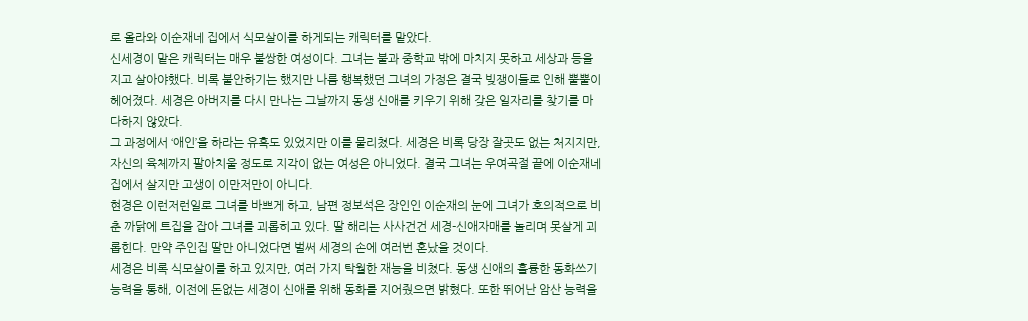로 올라와 이순재네 집에서 식모살이를 하게되는 캐릭터를 맡았다.
신세경이 맡은 캐릭터는 매우 불쌍한 여성이다. 그녀는 불과 중학교 밖에 마치지 못하고 세상과 등을 지고 살아야했다. 비록 불안하기는 했지만 나름 행복했던 그녀의 가정은 결국 빚쟁이들로 인해 뿔뿔이 헤어졌다. 세경은 아버지를 다시 만나는 그날까지 동생 신애를 키우기 위해 갖은 일자리를 찾기를 마다하지 않았다.
그 과정에서 ‘애인’을 하라는 유혹도 있었지만 이를 물리쳤다. 세경은 비록 당장 잘곳도 없는 처지지만, 자신의 육체까지 팔아치울 정도로 지각이 없는 여성은 아니었다. 결국 그녀는 우여곡절 끝에 이순재네 집에서 살지만 고생이 이만저만이 아니다.
현경은 이런저런일로 그녀를 바쁘게 하고, 남편 정보석은 장인인 이순재의 눈에 그녀가 호의적으로 비춘 까닭에 트집을 잡아 그녀를 괴롭히고 있다. 딸 해리는 사사건건 세경-신애자매를 놀리며 못살게 괴롭힌다. 만약 주인집 딸만 아니었다면 벌써 세경의 손에 여러번 혼났을 것이다.
세경은 비록 식모살이를 하고 있지만, 여러 가지 탁월한 재능을 비쳤다. 동생 신애의 훌륭한 동화쓰기 능력을 통해, 이전에 돈없는 세경이 신애를 위해 동화를 지어줬으면 밝혔다. 또한 뛰어난 암산 능력을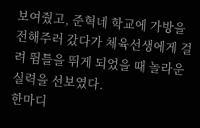보여줬고, 준혁네 학교에 가방을 전해주러 갔다가 체육선생에게 걸려 뜀틀을 뛰게 되었을 때 놀라운 실력을 선보였다.
한마디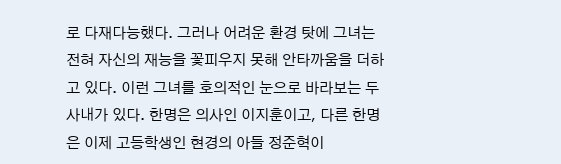로 다재다능했다. 그러나 어려운 환경 탓에 그녀는 전혀 자신의 재능을 꽃피우지 못해 안타까움을 더하고 있다. 이런 그녀를 호의적인 눈으로 바라보는 두 사내가 있다. 한명은 의사인 이지훈이고, 다른 한명은 이제 고등학생인 현경의 아들 정준혁이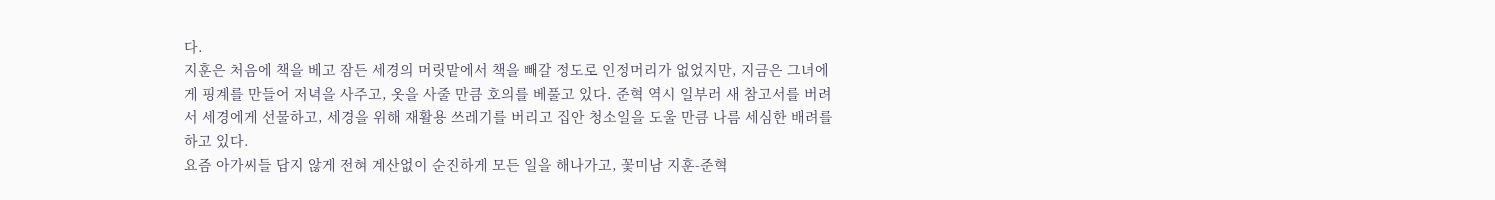다.
지훈은 처음에 책을 베고 잠든 세경의 머릿맡에서 책을 빼갈 정도로 인정머리가 없었지만, 지금은 그녀에게 핑계를 만들어 저녁을 사주고, 옷을 사줄 만큼 호의를 베풀고 있다. 준혁 역시 일부러 새 참고서를 버려서 세경에게 선물하고, 세경을 위해 재활용 쓰레기를 버리고 집안 청소일을 도울 만큼 나름 세심한 배려를 하고 있다.
요즘 아가씨들 답지 않게 전혀 계산없이 순진하게 모든 일을 해나가고, 꽃미남 지훈-준혁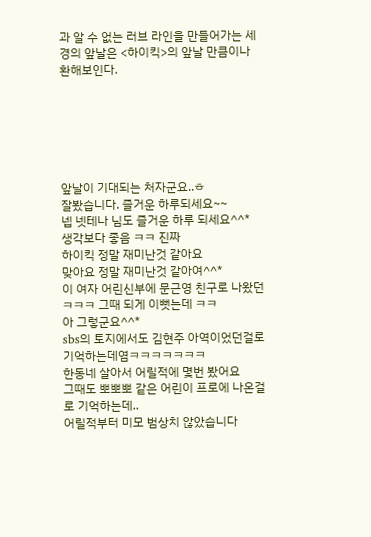과 알 수 없는 러브 라인을 만들어가는 세경의 앞날은 <하이킥>의 앞날 만큼이나 환해보인다.






앞날이 기대되는 처자군요..ㅎ
잘봤습니다. 즐거운 하루되세요~~
넵 넷테나 님도 즐거운 하루 되세요^^*
생각보다 좋음 ㅋㅋ 진짜
하이킥 정말 재미난것 같아요
맞아요 정말 재미난것 같아여^^*
이 여자 어린신부에 문근영 친구로 나왔던 ㅋㅋㅋ 그때 되게 이뻣는데 ㅋㅋ
아 그렇군요^^*
sbs의 토지에서도 김현주 아역이었던걸로 기억하는데염ㅋㅋㅋㅋㅋㅋㅋ
한동네 살아서 어릴적에 몇번 봤어요
그때도 뽀뽀뽀 같은 어린이 프로에 나온걸로 기억하는데..
어릴적부터 미모 범상치 않았습니다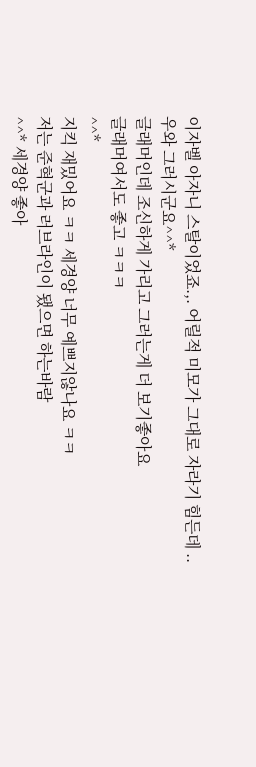이자벨 아자니 스탈이었죠.,. 어릴적 미모가 그대로 자라기 힘든데 ..
우와 그러시군요^^*
글래머인데 조신하게 가리고 그러는게 더 보기좋아요
글래머여서도 좋고 ㅋㅋㅋ
^^*
지킥 재밌어요 ㅋㅋ 세경양 너무 예쁘지않나요 ㅋㅋ
저는 준혁군과 러브라인이 됐으면 하는바람
^^* 세경양 좋아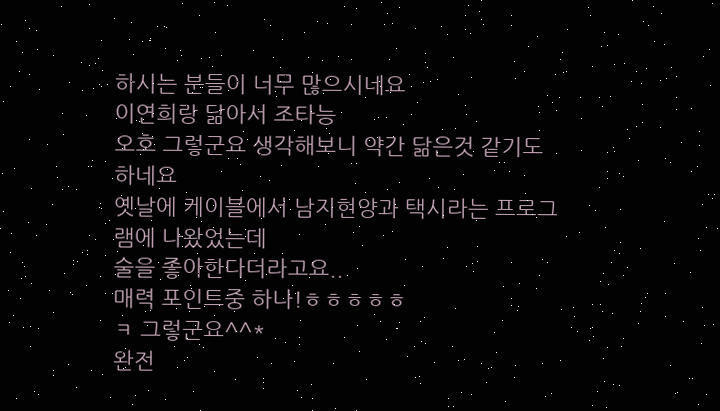하시는 분들이 너무 많으시네요
이연희랑 닮아서 조타능
오호 그렇군요 생각해보니 약간 닮은것 같기도 하네요
옛날에 케이블에서 남지현양과 택시라는 프로그램에 나왔었는데
술을 좋아한다더라고요..
매력 포인트중 하나!ㅎㅎㅎㅎㅎ
ㅋ 그렇군요^^*
완전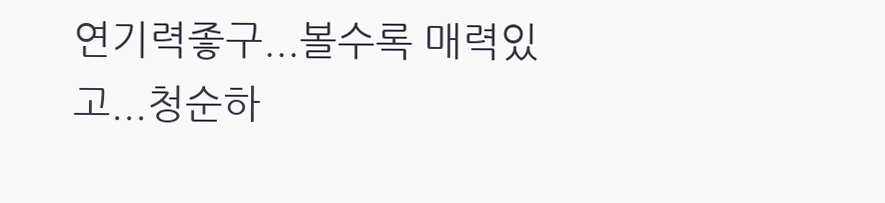연기력좋구...볼수록 매력있고...청순하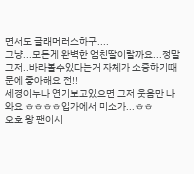면서도 글래머러스하구....
그냥...모든게 완벽한 엄친딸이랄까요...정말 그저..바라볼수있다는거 자체가 소중하기때문에 좋아해요 전!!
세경이누나 연기보고있으면 그저 웃음만 나와요 ㅎㅎㅎㅎ입가에서 미소가...ㅎㅎ
오호 왕 팬이시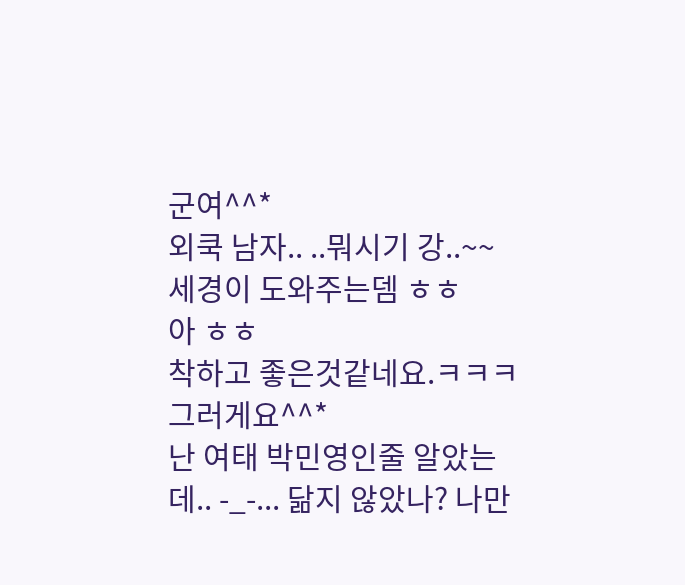군여^^*
외쿡 남자.. ..뭐시기 강..~~ 세경이 도와주는뎀 ㅎㅎ
아 ㅎㅎ
착하고 좋은것같네요.ㅋㅋㅋ
그러게요^^*
난 여태 박민영인줄 알았는데.. -_-... 닮지 않았나? 나만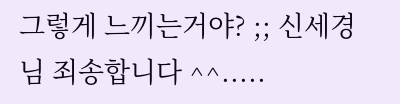그렇게 느끼는거야? ;; 신세경님 죄송합니다 ^^.....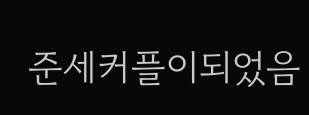준세커플이되었음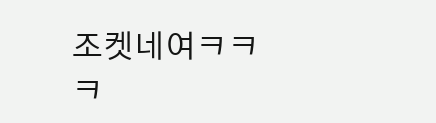조켓네여ㅋㅋㅋ